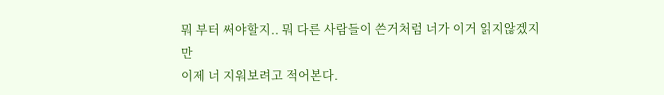뭐 부터 써야할지.. 뭐 다른 사람들이 쓴거처럼 너가 이거 읽지않겠지만
이제 너 지워보려고 적어본다.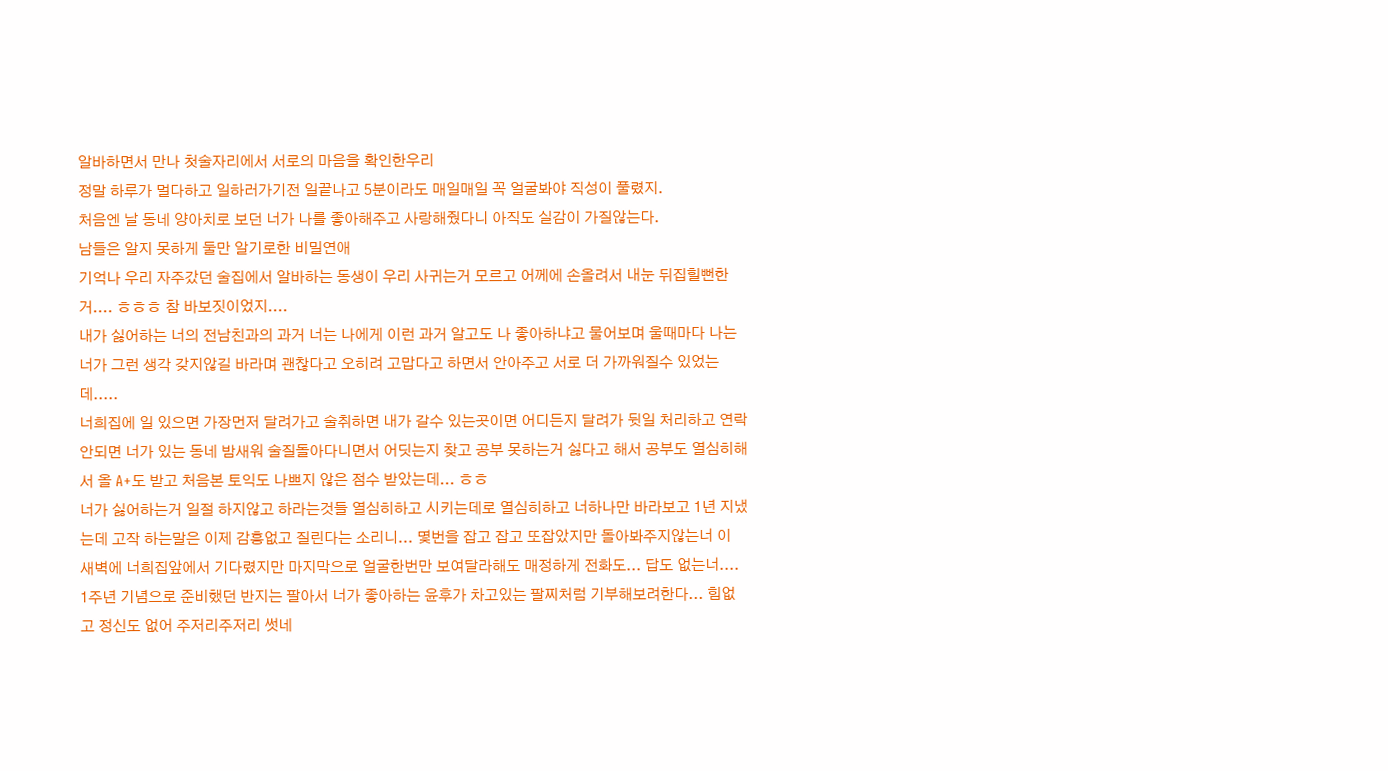알바하면서 만나 첫술자리에서 서로의 마음을 확인한우리
정말 하루가 멀다하고 일하러가기전 일끝나고 5분이라도 매일매일 꼭 얼굴봐야 직성이 풀렸지.
처음엔 날 동네 양아치로 보던 너가 나를 좋아해주고 사랑해줬다니 아직도 실감이 가질않는다.
남들은 알지 못하게 둘만 알기로한 비밀연애
기억나 우리 자주갔던 술집에서 알바하는 동생이 우리 사귀는거 모르고 어께에 손올려서 내눈 뒤집힐뻔한거.... ㅎㅎㅎ 참 바보짓이었지....
내가 싫어하는 너의 전남친과의 과거 너는 나에게 이런 과거 알고도 나 좋아하냐고 물어보며 울때마다 나는 너가 그런 생각 갖지않길 바라며 괜찮다고 오히려 고맙다고 하면서 안아주고 서로 더 가까워질수 있었는데.....
너희집에 일 있으면 가장먼저 달려가고 술취하면 내가 갈수 있는곳이면 어디든지 달려가 뒷일 처리하고 연락안되면 너가 있는 동네 밤새워 술질돌아다니면서 어딧는지 찾고 공부 못하는거 싫다고 해서 공부도 열심히해서 올 A+도 받고 처음본 토익도 나쁘지 않은 점수 받았는데... ㅎㅎ
너가 싫어하는거 일절 하지않고 하라는것들 열심히하고 시키는데로 열심히하고 너하나만 바라보고 1년 지냈는데 고작 하는말은 이제 감흥없고 질린다는 소리니... 몇번을 잡고 잡고 또잡았지만 돌아봐주지않는너 이 새벽에 너희집앞에서 기다렸지만 마지막으로 얼굴한번만 보여달라해도 매정하게 전화도... 답도 없는너.... 1주년 기념으로 준비했던 반지는 팔아서 너가 좋아하는 윤후가 차고있는 팔찌처럼 기부해보려한다... 힘없고 정신도 없어 주저리주저리 썻네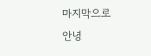마지막으로 안녕